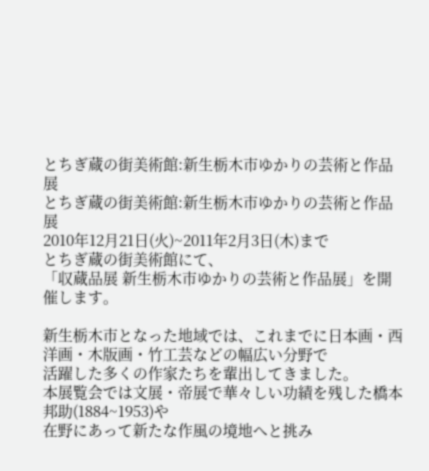とちぎ蔵の街美術館:新生栃木市ゆかりの芸術と作品展
とちぎ蔵の街美術館:新生栃木市ゆかりの芸術と作品展
2010年12月21日(火)~2011年2月3日(木)まで
とちぎ蔵の街美術館にて、
「収蔵品展 新生栃木市ゆかりの芸術と作品展」を開催します。

新生栃木市となった地域では、これまでに日本画・西洋画・木版画・竹工芸などの幅広い分野で
活躍した多くの作家たちを輩出してきました。
本展覧会では文展・帝展で華々しい功績を残した橋本邦助(1884~1953)や
在野にあって新たな作風の境地へと挑み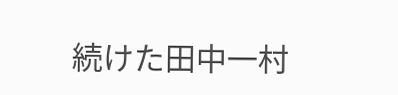続けた田中一村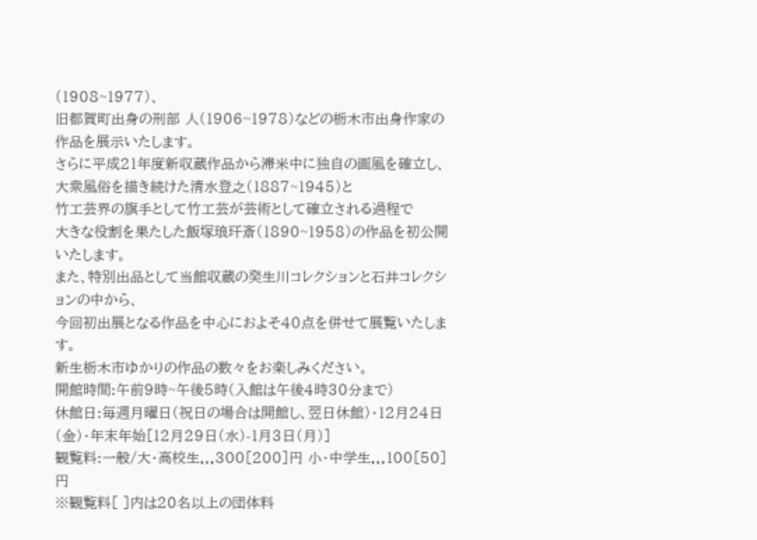(1908~1977)、
旧都賀町出身の刑部 人(1906~1978)などの栃木市出身作家の作品を展示いたします。
さらに平成21年度新収蔵作品から滞米中に独自の画風を確立し、
大衆風俗を描き続けた清水登之(1887~1945)と
竹工芸界の旗手として竹工芸が芸術として確立される過程で
大きな役割を果たした飯塚琅玕斎(1890~1958)の作品を初公開いたします。
また、特別出品として当館収蔵の癸生川コレクションと石井コレクションの中から、
今回初出展となる作品を中心におよそ40点を併せて展覧いたします。
新生栃木市ゆかりの作品の数々をお楽しみください。
開館時間:午前9時~午後5時(入館は午後4時30分まで)
休館日:毎週月曜日(祝日の場合は開館し、翌日休館)・12月24日(金)・年末年始[12月29日(水)-1月3日(月)]
観覧料:一般/大・高校生...300[200]円 小・中学生...100[50]円
※観覧料[ ]内は20名以上の団体料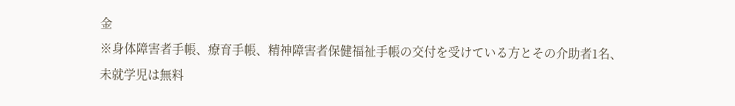金
※身体障害者手帳、療育手帳、精神障害者保健福祉手帳の交付を受けている方とその介助者1名、未就学児は無料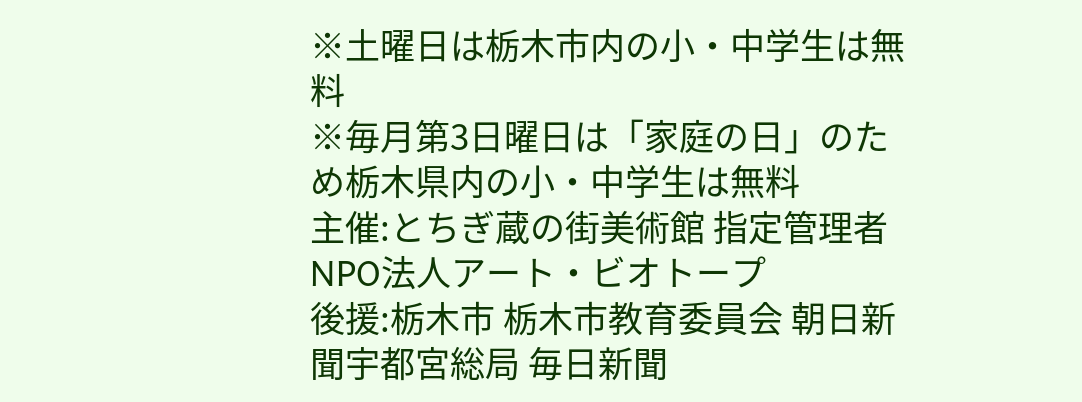※土曜日は栃木市内の小・中学生は無料
※毎月第3日曜日は「家庭の日」のため栃木県内の小・中学生は無料
主催:とちぎ蔵の街美術館 指定管理者NPO法人アート・ビオトープ
後援:栃木市 栃木市教育委員会 朝日新聞宇都宮総局 毎日新聞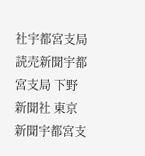社宇都宮支局
読売新聞宇都宮支局 下野新聞社 東京新聞宇都宮支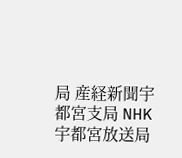局 産経新聞宇都宮支局 NHK宇都宮放送局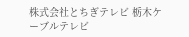株式会社とちぎテレビ 栃木ケーブルテレビ